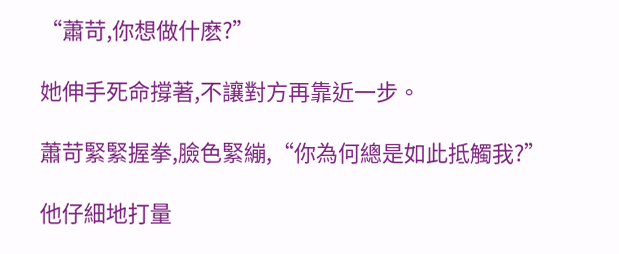“蕭苛,你想做什麽?”

她伸手死命撐著,不讓對方再靠近一步。

蕭苛緊緊握拳,臉色緊繃,“你為何總是如此抵觸我?”

他仔細地打量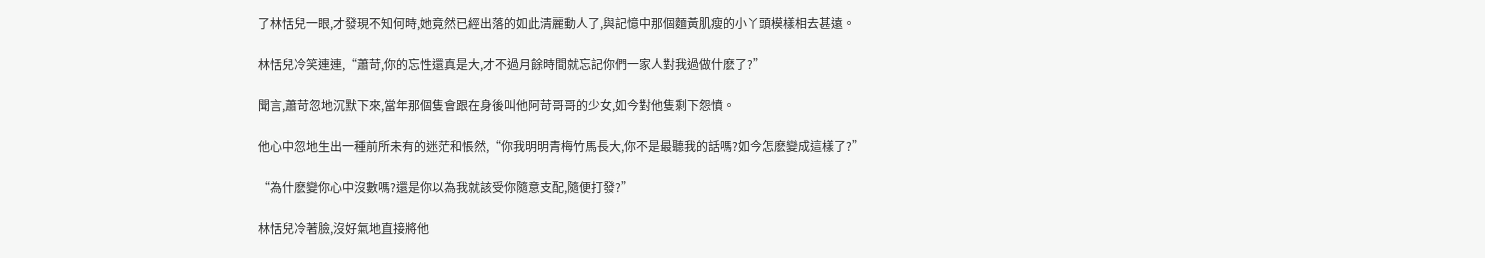了林恬兒一眼,才發現不知何時,她竟然已經出落的如此清麗動人了,與記憶中那個麵黃肌瘦的小丫頭模樣相去甚遠。

林恬兒冷笑連連,“蕭苛,你的忘性還真是大,才不過月餘時間就忘記你們一家人對我過做什麽了?”

聞言,蕭苛忽地沉默下來,當年那個隻會跟在身後叫他阿苛哥哥的少女,如今對他隻剩下怨憤。

他心中忽地生出一種前所未有的迷茫和悵然,“你我明明青梅竹馬長大,你不是最聽我的話嗎?如今怎麽變成這樣了?”

“為什麽變你心中沒數嗎?還是你以為我就該受你隨意支配,隨便打發?”

林恬兒冷著臉,沒好氣地直接將他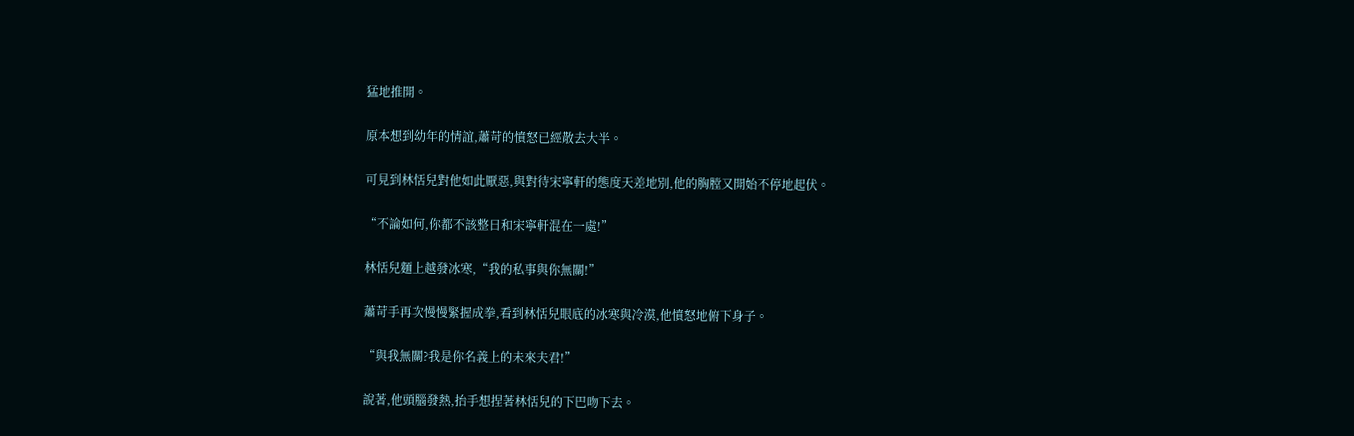猛地推開。

原本想到幼年的情誼,蕭苛的憤怒已經散去大半。

可見到林恬兒對他如此厭惡,與對待宋寧軒的態度天差地別,他的胸膛又開始不停地起伏。

“不論如何,你都不該整日和宋寧軒混在一處!”

林恬兒麵上越發冰寒,“我的私事與你無關!”

蕭苛手再次慢慢緊握成拳,看到林恬兒眼底的冰寒與冷漠,他憤怒地俯下身子。

“與我無關?我是你名義上的未來夫君!”

說著,他頭腦發熱,抬手想捏著林恬兒的下巴吻下去。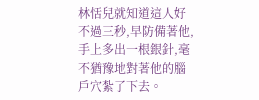林恬兒就知道這人好不過三秒,早防備著他,手上多出一根銀針,毫不猶豫地對著他的腦戶穴紮了下去。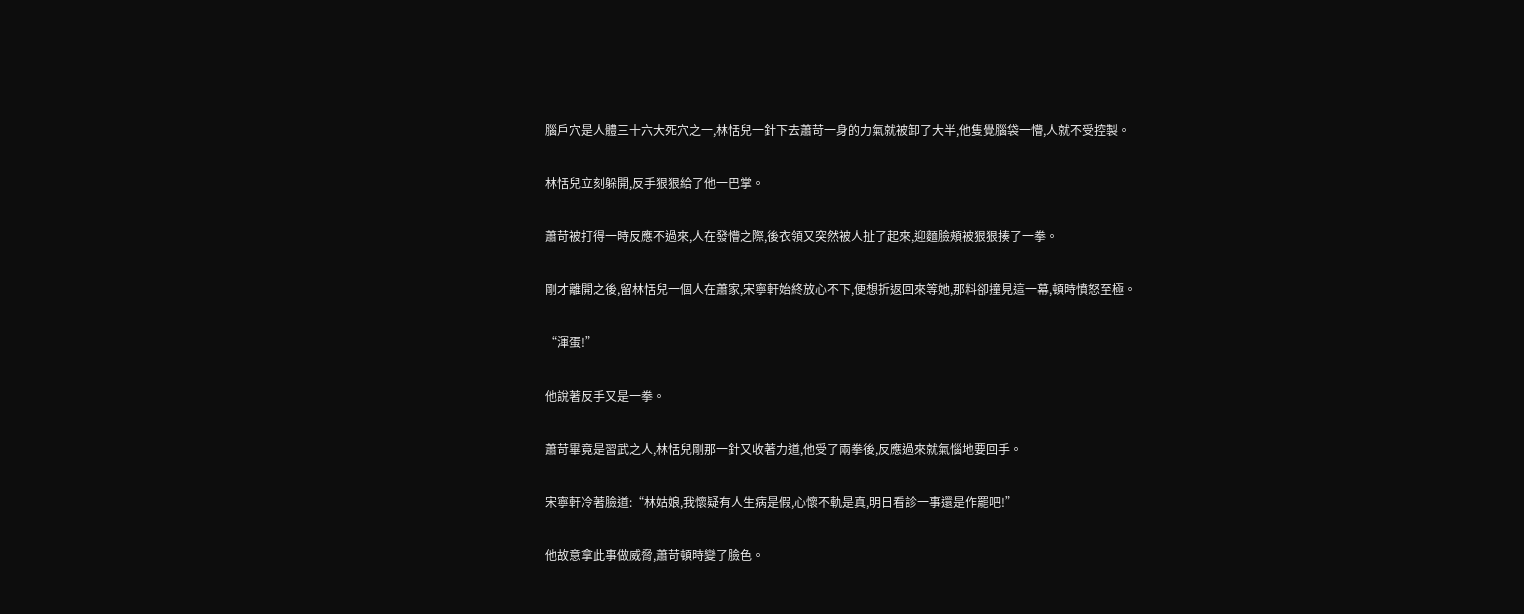腦戶穴是人體三十六大死穴之一,林恬兒一針下去蕭苛一身的力氣就被卸了大半,他隻覺腦袋一懵,人就不受控製。

林恬兒立刻躲開,反手狠狠給了他一巴掌。

蕭苛被打得一時反應不過來,人在發懵之際,後衣領又突然被人扯了起來,迎麵臉頰被狠狠揍了一拳。

剛才離開之後,留林恬兒一個人在蕭家,宋寧軒始終放心不下,便想折返回來等她,那料卻撞見這一幕,頓時憤怒至極。

“渾蛋!”

他說著反手又是一拳。

蕭苛畢竟是習武之人,林恬兒剛那一針又收著力道,他受了兩拳後,反應過來就氣惱地要回手。

宋寧軒冷著臉道:“林姑娘,我懷疑有人生病是假,心懷不軌是真,明日看診一事還是作罷吧!”

他故意拿此事做威脅,蕭苛頓時變了臉色。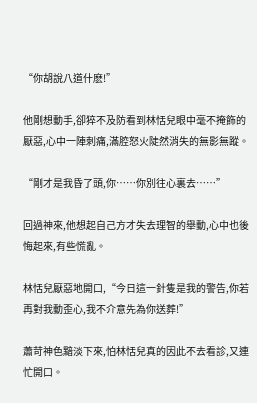“你胡說八道什麽!”

他剛想動手,卻猝不及防看到林恬兒眼中毫不掩飾的厭惡,心中一陣刺痛,滿腔怒火陡然消失的無影無蹤。

“剛才是我昏了頭,你……你別往心裏去……”

回過神來,他想起自己方才失去理智的舉動,心中也後悔起來,有些慌亂。

林恬兒厭惡地開口,“今日這一針隻是我的警告,你若再對我動歪心,我不介意先為你送葬!”

蕭苛神色黯淡下來,怕林恬兒真的因此不去看診,又連忙開口。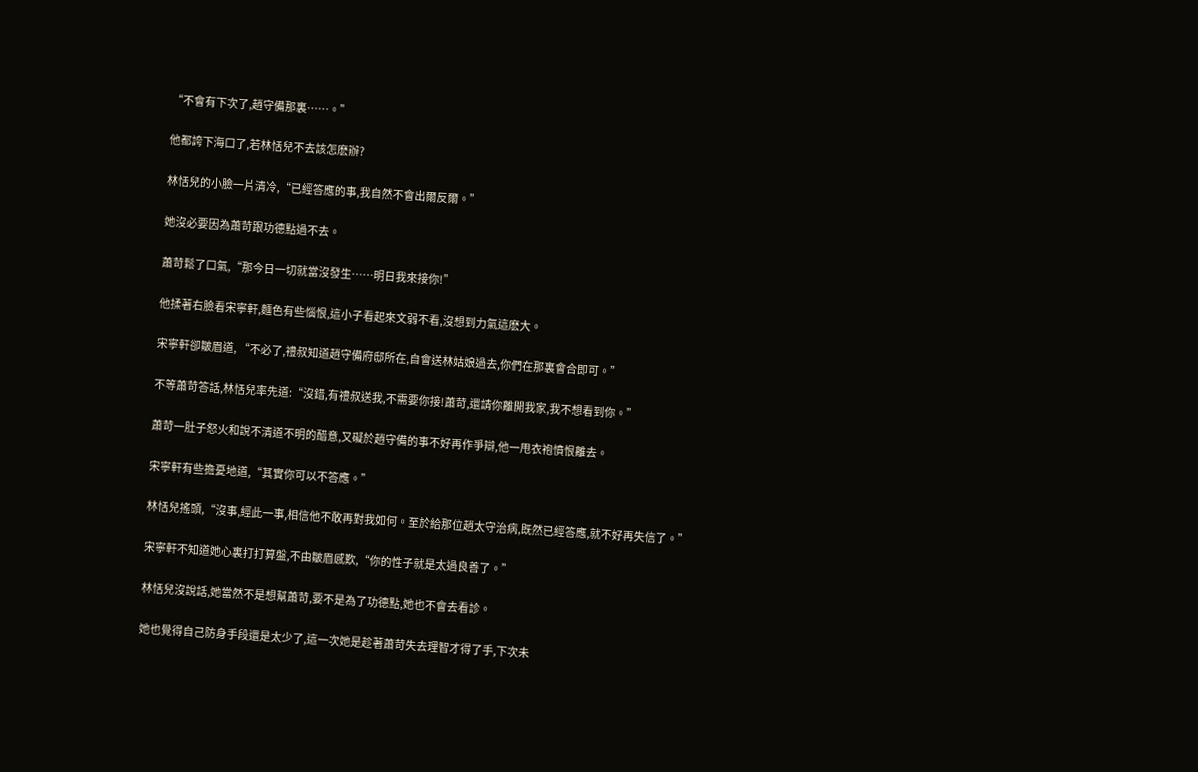“不會有下次了,趙守備那裏……。”

他都誇下海口了,若林恬兒不去該怎麽辦?

林恬兒的小臉一片清冷,“已經答應的事,我自然不會出爾反爾。”

她沒必要因為蕭苛跟功德點過不去。

蕭苛鬆了口氣,“那今日一切就當沒發生……明日我來接你!”

他揉著右臉看宋寧軒,麵色有些惱恨,這小子看起來文弱不看,沒想到力氣這麽大。

宋寧軒卻皺眉道, “不必了,禮叔知道趙守備府邸所在,自會送林姑娘過去,你們在那裏會合即可。”

不等蕭苛答話,林恬兒率先道:“沒錯,有禮叔送我,不需要你接!蕭苛,還請你離開我家,我不想看到你。”

蕭苛一肚子怒火和說不清道不明的醋意,又礙於趙守備的事不好再作爭辯,他一甩衣袍憤恨離去。

宋寧軒有些擔憂地道,“其實你可以不答應。”

林恬兒搖頭,“沒事,經此一事,相信他不敢再對我如何。至於給那位趙太守治病,既然已經答應,就不好再失信了。”

宋寧軒不知道她心裏打打算盤,不由皺眉感歎,“你的性子就是太過良善了。”

林恬兒沒說話,她當然不是想幫蕭苛,要不是為了功德點,她也不會去看診。

她也覺得自己防身手段還是太少了,這一次她是趁著蕭苛失去理智才得了手,下次未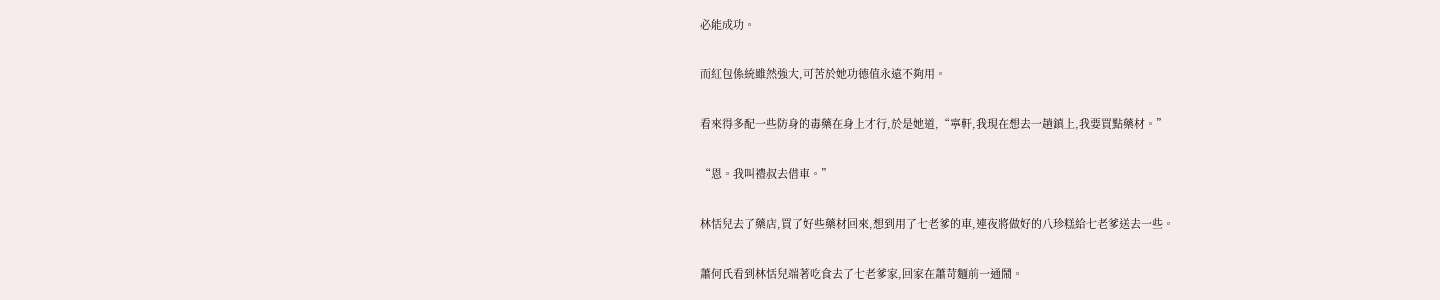必能成功。

而紅包係統雖然強大,可苦於她功德值永遠不夠用。

看來得多配一些防身的毒藥在身上才行,於是她道,“寧軒,我現在想去一趟鎮上,我要買點藥材。”

“恩。我叫禮叔去借車。”

林恬兒去了藥店,買了好些藥材回來,想到用了七老爹的車,連夜將做好的八珍糕給七老爹送去一些。

蕭何氏看到林恬兒端著吃食去了七老爹家,回家在蕭苛麵前一通鬧。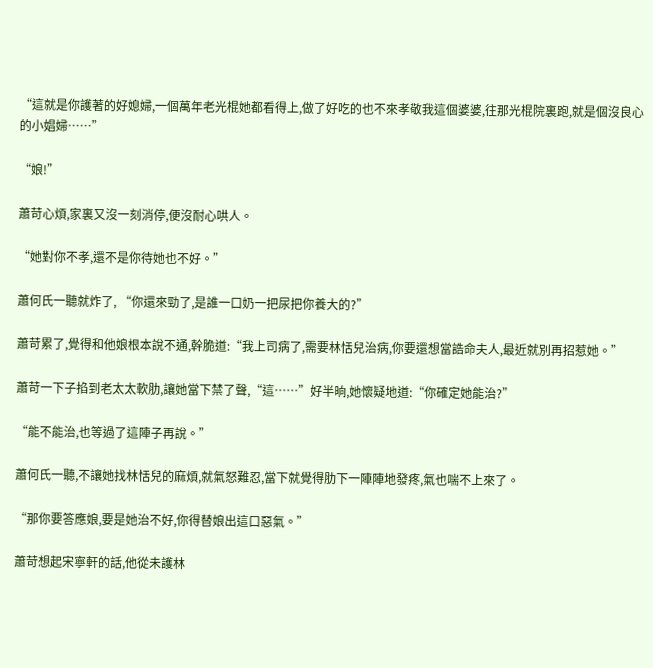“這就是你護著的好媳婦,一個萬年老光棍她都看得上,做了好吃的也不來孝敬我這個婆婆,往那光棍院裏跑,就是個沒良心的小娼婦……”

“娘!”

蕭苛心煩,家裏又沒一刻消停,便沒耐心哄人。

“她對你不孝,還不是你待她也不好。”

蕭何氏一聽就炸了, “你還來勁了,是誰一口奶一把尿把你養大的?”

蕭苛累了,覺得和他娘根本說不通,幹脆道:“我上司病了,需要林恬兒治病,你要還想當誥命夫人,最近就別再招惹她。”

蕭苛一下子掐到老太太軟肋,讓她當下禁了聲,“這……”好半晌,她懷疑地道:“你確定她能治?”

“能不能治,也等過了這陣子再說。”

蕭何氏一聽,不讓她找林恬兒的麻煩,就氣怒難忍,當下就覺得肋下一陣陣地發疼,氣也喘不上來了。

“那你要答應娘,要是她治不好,你得替娘出這口惡氣。”

蕭苛想起宋寧軒的話,他從未護林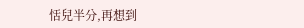恬兒半分,再想到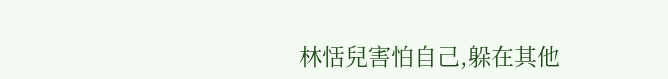林恬兒害怕自己,躲在其他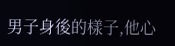男子身後的樣子,他心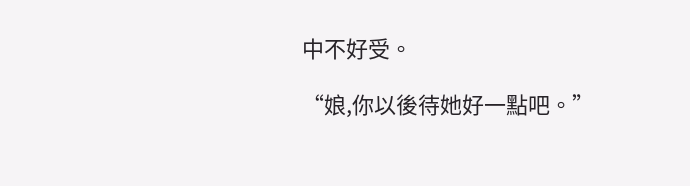中不好受。

“娘,你以後待她好一點吧。”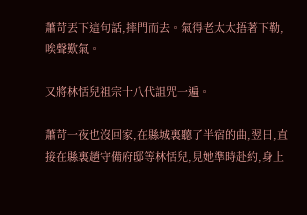蕭苛丟下這句話,摔門而去。氣得老太太捂著下勒,唉聲歎氣。

又將林恬兒祖宗十八代詛咒一遍。

蕭苛一夜也沒回家,在縣城裏聽了半宿的曲,翌日,直接在縣裏趙守備府邸等林恬兒,見她準時赴約,身上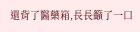還背了醫藥箱,長長籲了一口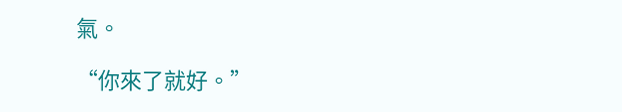氣。

“你來了就好。”